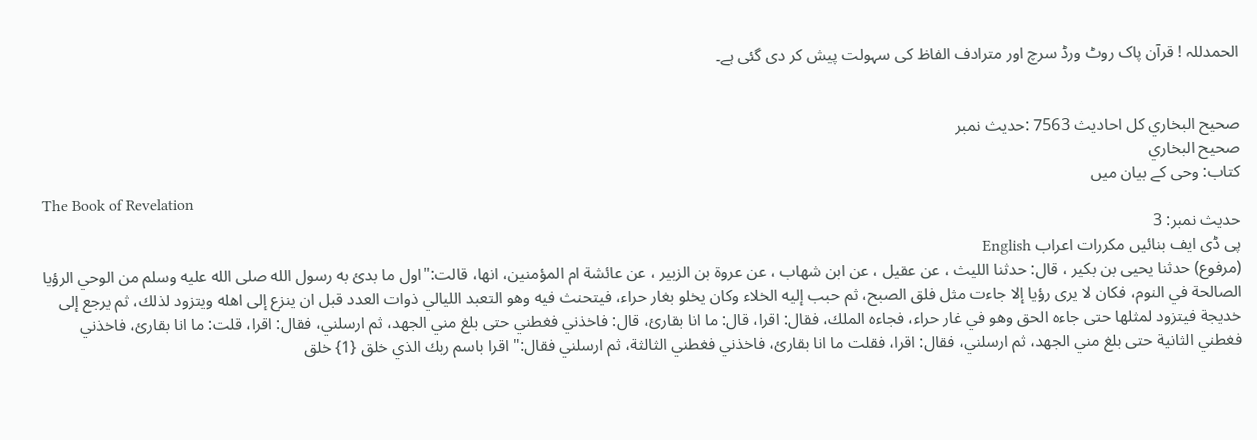الحمدللہ ! قرآن پاک روٹ ورڈ سرچ اور مترادف الفاظ کی سہولت پیش کر دی گئی ہے۔


صحيح البخاري کل احادیث 7563 :حدیث نمبر
صحيح البخاري
کتاب: وحی کے بیان میں
The Book of Revelation
حدیث نمبر: 3
پی ڈی ایف بنائیں مکررات اعراب English
(مرفوع) حدثنا يحيى بن بكير ، قال: حدثنا الليث ، عن عقيل ، عن ابن شهاب ، عن عروة بن الزبير ، عن عائشة ام المؤمنين، انها، قالت:"اول ما بدئ به رسول الله صلى الله عليه وسلم من الوحي الرؤيا الصالحة في النوم، فكان لا يرى رؤيا إلا جاءت مثل فلق الصبح، ثم حبب إليه الخلاء وكان يخلو بغار حراء، فيتحنث فيه وهو التعبد الليالي ذوات العدد قبل ان ينزع إلى اهله ويتزود لذلك، ثم يرجع إلى خديجة فيتزود لمثلها حتى جاءه الحق وهو في غار حراء، فجاءه الملك، فقال: اقرا، قال: ما انا بقارئ، قال: فاخذني فغطني حتى بلغ مني الجهد، ثم ارسلني، فقال: اقرا، قلت: ما انا بقارئ، فاخذني فغطني الثانية حتى بلغ مني الجهد، ثم ارسلني، فقال: اقرا، فقلت ما انا بقارئ، فاخذني فغطني الثالثة، ثم ارسلني فقال:" اقرا باسم ربك الذي خلق {1} خلق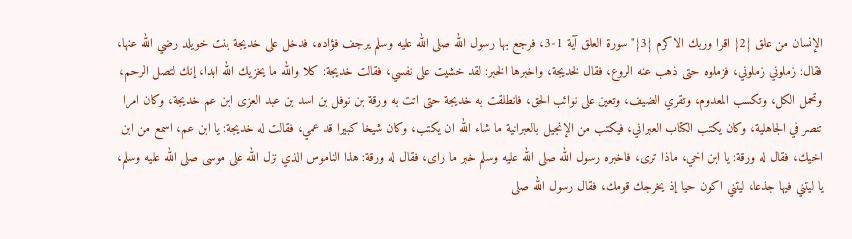الإنسان من علق {2} اقرا وربك الاكرم {3}" سورة العلق آية 1-3، فرجع بها رسول الله صلى الله عليه وسلم يرجف فؤاده، فدخل على خديجة بنت خويلد رضي الله عنها، فقال: زملوني زملوني، فزملوه حتى ذهب عنه الروع، فقال لخديجة، واخبرها الخبر: لقد خشيت على نفسي، فقالت خديجة: كلا والله ما يخزيك الله ابدا، إنك لتصل الرحم، وتحمل الكل، وتكسب المعدوم، وتقري الضيف، وتعين على نوائب الحق، فانطلقت به خديجة حتى اتت به ورقة بن نوفل بن اسد بن عبد العزى ابن عم خديجة، وكان امرا تنصر في الجاهلية، وكان يكتب الكتاب العبراني، فيكتب من الإنجيل بالعبرانية ما شاء الله ان يكتب، وكان شيخا كبيرا قد عمي، فقالت له خديجة: يا ابن عم، اسمع من ابن اخيك، فقال له ورقة: يا ابن اخي، ماذا ترى، فاخبره رسول الله صلى الله عليه وسلم خبر ما راى، فقال له ورقة: هذا الناموس الذي نزل الله على موسى صلى الله عليه وسلم، يا ليتني فيها جذعا، ليتني اكون حيا إذ يخرجك قومك، فقال رسول الله صلى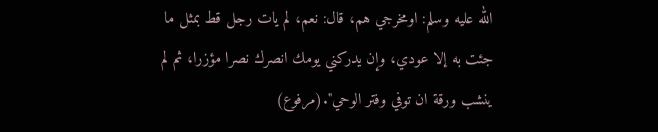الله عليه وسلم: اومخرجي هم، قال: نعم، لم يات رجل قط بمثل ما جئت به إلا عودي، وإن يدركني يومك انصرك نصرا مؤزرا، ثم لم ينشب ورقة ان توفي وفتر الوحي".(مرفوع)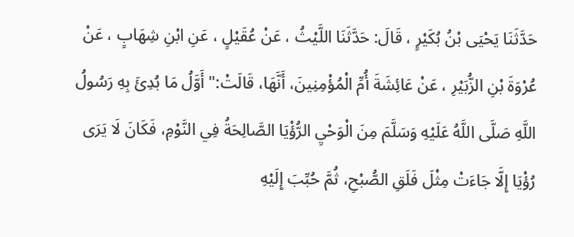حَدَّثَنَا يَحْيَى بْنُ بُكَيْرٍ ، قَالَ: حَدَّثَنَا اللَّيْثُ ، عَنْ عُقَيْلٍ ، عَنِ ابْنِ شِهَابٍ ، عَنْ عُرْوَةَ بْنِ الزُّبَيْرِ ، عَنْ عَائِشَةَ أُمِّ الْمُؤْمِنِينَ، أَنَّهَا، قَالَتْ:"أَوَّلُ مَا بُدِئَ بِهِ رَسُولُ اللَّهِ صَلَّى اللَّهُ عَلَيْهِ وَسَلَّمَ مِنَ الْوَحْيِ الرُّؤْيَا الصَّالِحَةُ فِي النَّوْمِ، فَكَانَ لَا يَرَى رُؤْيَا إِلَّا جَاءَتْ مِثْلَ فَلَقِ الصُّبْحِ، ثُمَّ حُبِّبَ إِلَيْهِ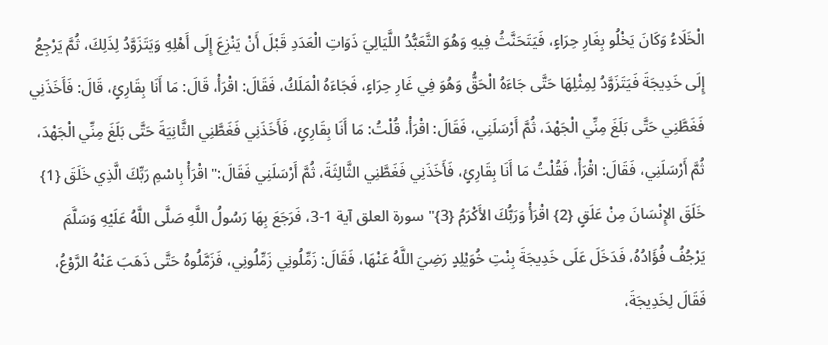الْخَلَاءُ وَكَانَ يَخْلُو بِغَارِ حِرَاءٍ، فَيَتَحَنَّثُ فِيهِ وَهُوَ التَّعَبُّدُ اللَّيَالِيَ ذَوَاتِ الْعَدَدِ قَبْلَ أَنْ يَنْزِعَ إِلَى أَهْلِهِ وَيَتَزَوَّدُ لِذَلِكَ، ثُمَّ يَرْجِعُ إِلَى خَدِيجَةَ فَيَتَزَوَّدُ لِمِثْلِهَا حَتَّى جَاءَهُ الْحَقُّ وَهُوَ فِي غَارِ حِرَاءٍ، فَجَاءَهُ الْمَلَكُ، فَقَالَ: اقْرَأْ، قَالَ: مَا أَنَا بِقَارِئٍ، قَالَ: فَأَخَذَنِي فَغَطَّنِي حَتَّى بَلَغَ مِنِّي الْجَهْدَ، ثُمَّ أَرْسَلَنِي، فَقَالَ: اقْرَأْ، قُلْتُ: مَا أَنَا بِقَارِئٍ، فَأَخَذَنِي فَغَطَّنِي الثَّانِيَةَ حَتَّى بَلَغَ مِنِّي الْجَهْدَ، ثُمَّ أَرْسَلَنِي، فَقَالَ: اقْرَأْ، فَقُلْتُ مَا أَنَا بِقَارِئٍ، فَأَخَذَنِي فَغَطَّنِي الثَّالِثَةَ، ثُمَّ أَرْسَلَنِي فَقَالَ:" اقْرَأْ بِاسْمِ رَبِّكَ الَّذِي خَلَقَ {1} خَلَقَ الإِنْسَانَ مِنْ عَلَقٍ {2} اقْرَأْ وَرَبُّكَ الأَكْرَمُ {3}" سورة العلق آية 1-3، فَرَجَعَ بِهَا رَسُولُ اللَّهِ صَلَّى اللَّهُ عَلَيْهِ وَسَلَّمَ يَرْجُفُ فُؤَادُهُ، فَدَخَلَ عَلَى خَدِيجَةَ بِنْتِ خُوَيْلِدٍ رَضِيَ اللَّهُ عَنْهَا، فَقَالَ: زَمِّلُونِي زَمِّلُونِي، فَزَمَّلُوهُ حَتَّى ذَهَبَ عَنْهُ الرَّوْعُ، فَقَالَ لِخَدِيجَةَ،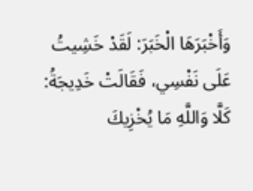وَأَخْبَرَهَا الْخَبَرَ: لَقَدْ خَشِيتُ عَلَى نَفْسِي، فَقَالَتْ خَدِيجَةُ: كَلَّا وَاللَّهِ مَا يُخْزِيكَ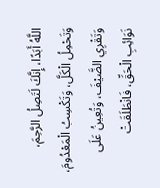اللَّهُ أَبَدًا، إِنَّكَ لَتَصِلُ الرَّحِمَ، وَتَحْمِلُ الْكَلَّ، وَتَكْسِبُ الْمَعْدُومَ، وَتَقْرِي الضَّيْفَ، وَتُعِينُ عَلَى نَوَائِبِ الْحَقِّ، فَانْطَلَقَتْ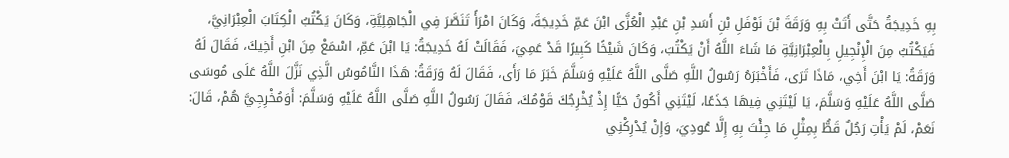بِهِ خَدِيجَةُ حَتَّى أَتَتْ بِهِ وَرَقَةَ بْنَ نَوْفَلِ بْنِ أَسَدِ بْنِ عَبْدِ الْعُزَّى ابْنَ عَمِّ خَدِيجَةَ، وَكَانَ امْرَأً تَنَصَّرَ فِي الْجَاهِلِيَّةِ، وَكَانَ يَكْتُبُ الْكِتَابَ الْعِبْرَانِيَّ، فَيَكْتُبُ مِنَ الْإِنْجِيلِ بِالْعِبْرَانِيَّةِ مَا شَاءَ اللَّهُ أَنْ يَكْتُبَ، وَكَانَ شَيْخًا كَبِيرًا قَدْ عَمِيَ، فَقَالَتْ لَهُ خَدِيجَةُ: يَا ابْنَ عَمِّ، اسْمَعْ مِنَ ابْنِ أَخِيكَ، فَقَالَ لَهُ وَرَقَةُ: يَا ابْنَ أَخِي، مَاذَا تَرَى، فَأَخْبَرَهُ رَسُولُ اللَّهِ صَلَّى اللَّهُ عَلَيْهِ وَسَلَّمَ خَبَرَ مَا رَأَى، فَقَالَ لَهُ وَرَقَةُ: هَذَا النَّامُوسُ الَّذِي نَزَّلَ اللَّهُ عَلَى مُوسَى صَلَّى اللَّهُ عَلَيْهِ وَسَلَّمَ، يَا لَيْتَنِي فِيهَا جَذَعًا، لَيْتَنِي أَكُونُ حَيًّا إِذْ يُخْرِجُكَ قَوْمُكَ، فَقَالَ رَسُولُ اللَّهِ صَلَّى اللَّهُ عَلَيْهِ وَسَلَّمَ: أَوَمُخْرِجِيَّ هُمْ، قَالَ: نَعَمْ، لَمْ يَأْتِ رَجُلٌ قَطُّ بِمِثْلِ مَا جِئْتَ بِهِ إِلَّا عُودِيَ، وَإِنْ يُدْرِكْنِي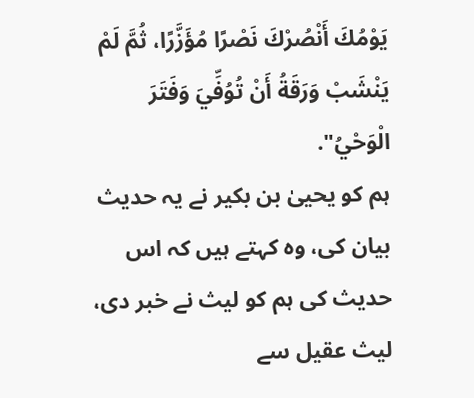يَوْمُكَ أَنْصُرْكَ نَصْرًا مُؤَزَّرًا، ثُمَّ لَمْ يَنْشَبْ وَرَقَةُ أَنْ تُوُفِّيَ وَفَتَرَ الْوَحْيُ".
ہم کو یحییٰ بن بکیر نے یہ حدیث بیان کی، وہ کہتے ہیں کہ اس حدیث کی ہم کو لیث نے خبر دی، لیث عقیل سے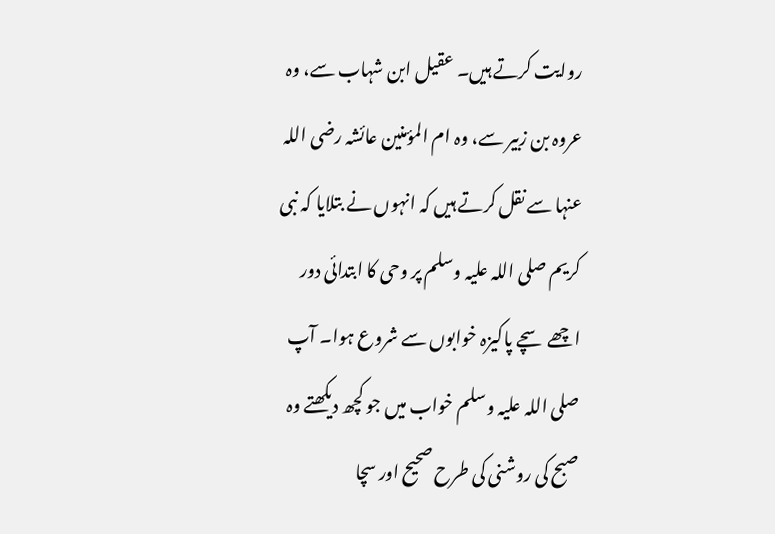روایت کرتے ہیں۔ عقیل ابن شہاب سے، وہ عروہ بن زبیر سے، وہ ام المؤمنین عائشہ رضی اللہ عنہا سے نقل کرتے ہیں کہ انہوں نے بتلایا کہ نبی کریم صلی اللہ علیہ وسلم پر وحی کا ابتدائی دور اچھے سچے پاکیزہ خوابوں سے شروع ہوا۔ آپ صلی اللہ علیہ وسلم خواب میں جو کچھ دیکھتے وہ صبح کی روشنی کی طرح صحیح اور سچا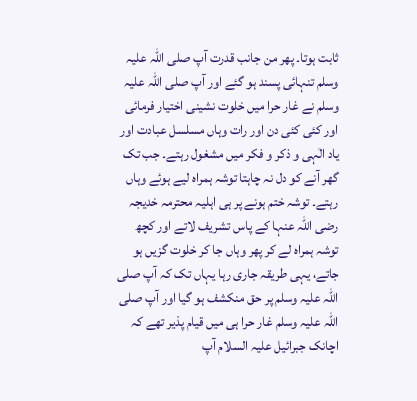ثابت ہوتا۔ پھر من جانب قدرت آپ صلی اللہ علیہ وسلم تنہائی پسند ہو گئے اور آپ صلی اللہ علیہ وسلم نے غار حرا میں خلوت نشینی اختیار فرمائی اور کئی کئی دن اور رات وہاں مسلسل عبادت اور یاد الٰہی و ذکر و فکر میں مشغول رہتے۔ جب تک گھر آنے کو دل نہ چاہتا توشہ ہمراہ لیے ہوئے وہاں رہتے۔ توشہ ختم ہونے پر ہی اہلیہ محترمہ خدیجہ رضی اللہ عنہا کے پاس تشریف لاتے اور کچھ توشہ ہمراہ لے کر پھر وہاں جا کر خلوت گزیں ہو جاتے، یہی طریقہ جاری رہا یہاں تک کہ آپ صلی اللہ علیہ وسلم پر حق منکشف ہو گیا اور آپ صلی اللہ علیہ وسلم غار حرا ہی میں قیام پذیر تھے کہ اچانک جبرائیل علیہ السلام آپ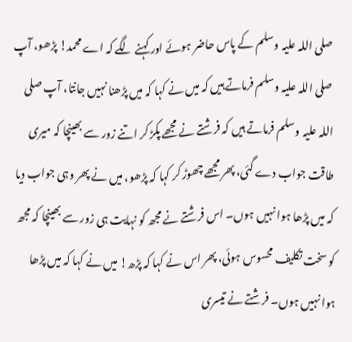صلی اللہ علیہ وسلم کے پاس حاضر ہوئے اور کہنے لگے کہ اے محمد! پڑھو، آپ صلی اللہ علیہ وسلم فرماتے ہیں کہ میں نے کہا کہ میں پڑھنا نہیں جانتا، آپ صلی اللہ علیہ وسلم فرماتے ہیں کہ فرشتے نے مجھے پکڑ کر اتنے زور سے بھینچا کہ میری طاقت جواب دے گئی، پھر مجھے چھوڑ کر کہا کہ پڑھو، میں نے پھر وہی جواب دیا کہ میں پڑھا ہوا نہیں ہوں۔ اس فرشتے نے مجھ کو نہایت ہی زور سے بھینچا کہ مجھ کو سخت تکلیف محسوس ہوئی، پھر اس نے کہا کہ پڑھ! میں نے کہا کہ میں پڑھا ہوا نہیں ہوں۔ فرشتے نے تیسری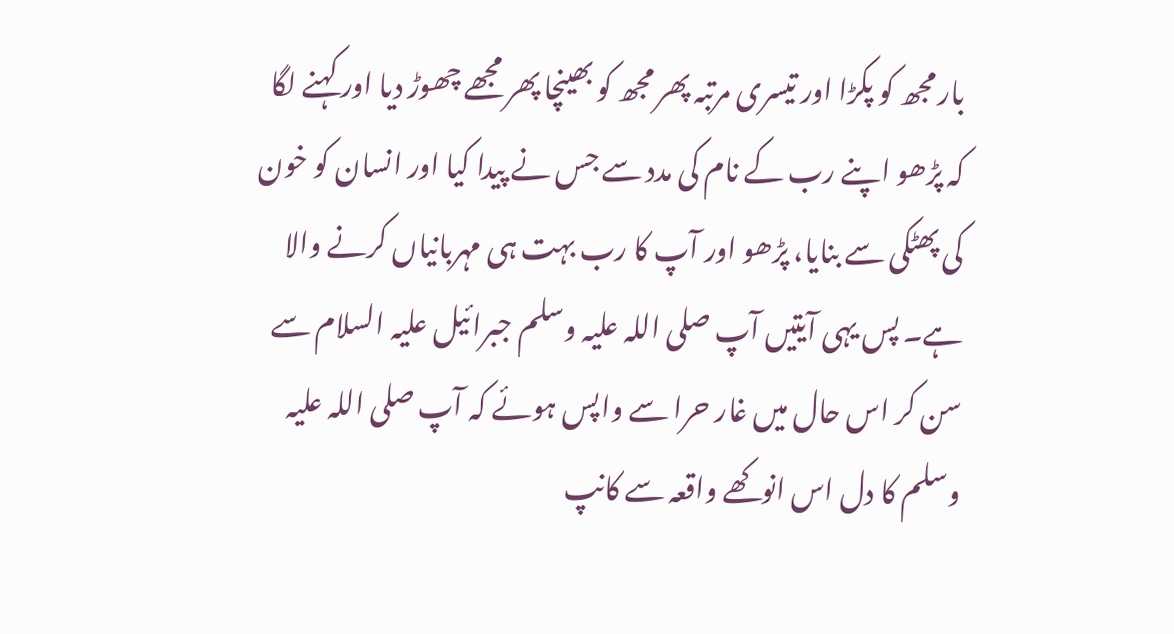بار مجھ کو پکڑا اور تیسری مرتبہ پھر مجھ کو بھینچا پھر مجھے چھوڑ دیا اور کہنے لگا کہ پڑھو اپنے رب کے نام کی مدد سے جس نے پیدا کیا اور انسان کو خون کی پھٹکی سے بنایا، پڑھو اور آپ کا رب بہت ہی مہربانیاں کرنے والا ہے۔ پس یہی آیتیں آپ صلی اللہ علیہ وسلم جبرائیل علیہ السلام سے سن کر اس حال میں غار حرا سے واپس ہوئے کہ آپ صلی اللہ علیہ وسلم کا دل اس انوکھے واقعہ سے کانپ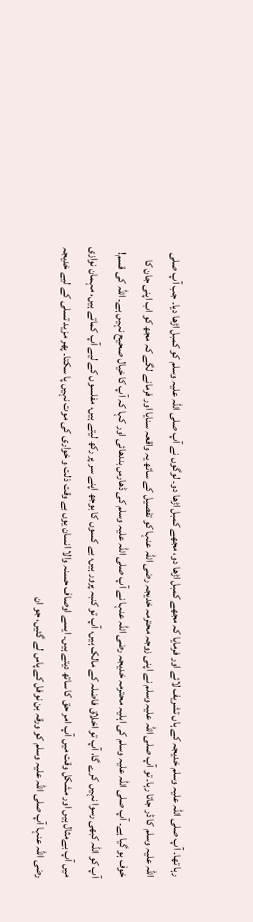رہا تھا۔ آپ صلی اللہ علیہ وسلم خدیجہ کے ہاں تشریف لائے اور فرمایا کہ مجھے کمبل اڑھا دو، مجھے کمبل اڑھا دو۔ لوگوں نے آپ صلی اللہ علیہ وسلم کو کمبل اڑھا دیا۔ جب آپ صلی اللہ علیہ وسلم کا ڈر جاتا رہا۔ تو آپ صلی اللہ علیہ وسلم نے اپنی زوجہ محترمہ خدیجہ رضی اللہ عنہا کو تفصیل کے ساتھ یہ واقعہ سنایا اور فرمانے لگے کہ مجھ کو اب اپنی جان کا خوف ہو گیا ہے۔ آپ صلی اللہ علیہ وسلم کی اہلیہ محترمہ خدیجہ رضی اللہ عنہا نے آپ صلی اللہ علیہ وسلم کی ڈھارس بندھائی اور کہا کہ آپ کا خیال صحیح نہیں ہے۔ اللہ کی قسم! آپ کو اللہ کبھی رسوا نہیں کرے گا، آپ تو اخلاق فاضلہ کے مالک ہیں، آپ تو کنبہ پرور ہیں، بے کسوں کا بوجھ اپنے سر پر رکھ لیتے ہیں، مفلسوں کے لیے آپ کماتے ہیں، مہمان نوازی میں آپ بےمثال ہیں اور مشکل وقت میں آپ امر حق کا ساتھ دیتے ہیں۔ ایسے اوصاف حسنہ والا انسان یوں بے وقت ذلت و خواری کی موت نہیں پا سکتا۔ پھر مزید تسلی کے لیے خدیجہ رضی اللہ عنہا آپ صلی اللہ علیہ وسلم کو ورقہ بن نوفل کے پاس لے گئیں، جو ان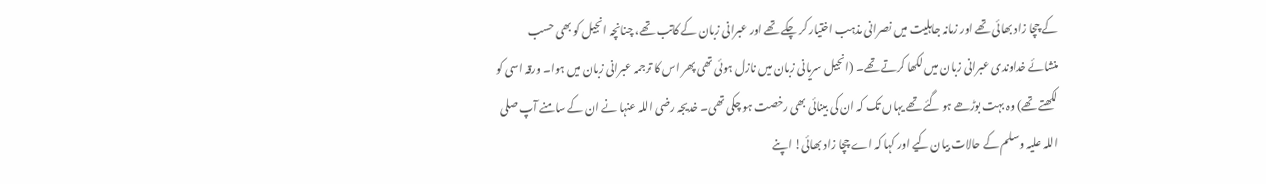کے چچا زاد بھائی تھے اور زمانہ جاہلیت میں نصرانی مذہب اختیار کر چکے تھے اور عبرانی زبان کے کاتب تھے، چنانچہ انجیل کو بھی حسب منشائے خداوندی عبرانی زبان میں لکھا کرتے تھے۔ (انجیل سریانی زبان میں نازل ہوئی تھی پھر اس کا ترجمہ عبرانی زبان میں ہوا۔ ورقہ اسی کو لکھتے تھے) وہ بہت بوڑھے ہو گئے تھے یہاں تک کہ ان کی بینائی بھی رخصت ہو چکی تھی۔ خدیجہ رضی اللہ عنہا نے ان کے سامنے آپ صلی اللہ علیہ وسلم کے حالات بیان کیے اور کہا کہ اے چچا زاد بھائی! اپنے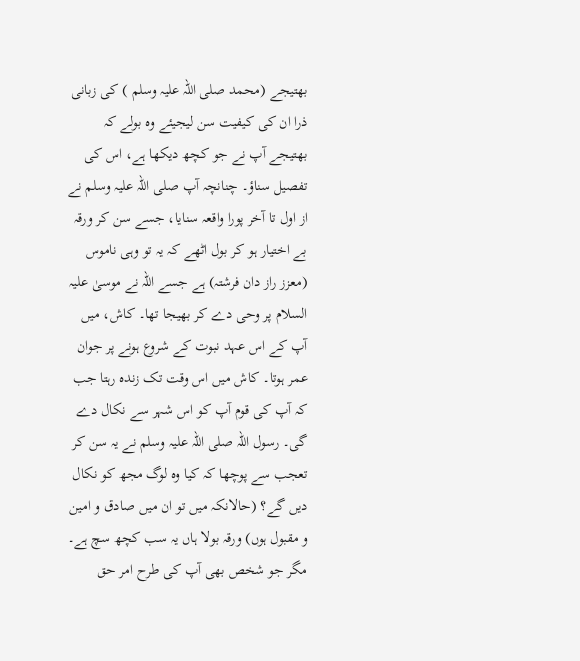بھتیجے (محمد صلی اللہ علیہ وسلم ) کی زبانی ذرا ان کی کیفیت سن لیجیئے وہ بولے کہ بھتیجے آپ نے جو کچھ دیکھا ہے، اس کی تفصیل سناؤ۔ چنانچہ آپ صلی اللہ علیہ وسلم نے از اول تا آخر پورا واقعہ سنایا، جسے سن کر ورقہ بے اختیار ہو کر بول اٹھے کہ یہ تو وہی ناموس (معزز راز دان فرشتہ) ہے جسے اللہ نے موسیٰ علیہ السلام پر وحی دے کر بھیجا تھا۔ کاش، میں آپ کے اس عہد نبوت کے شروع ہونے پر جوان عمر ہوتا۔ کاش میں اس وقت تک زندہ رہتا جب کہ آپ کی قوم آپ کو اس شہر سے نکال دے گی۔ رسول اللہ صلی اللہ علیہ وسلم نے یہ سن کر تعجب سے پوچھا کہ کیا وہ لوگ مجھ کو نکال دیں گے؟ (حالانکہ میں تو ان میں صادق و امین و مقبول ہوں) ورقہ بولا ہاں یہ سب کچھ سچ ہے۔ مگر جو شخص بھی آپ کی طرح امر حق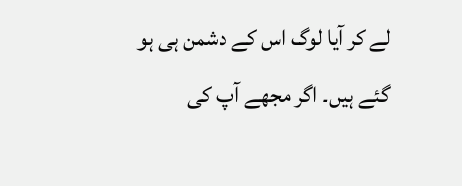لے کر آیا لوگ اس کے دشمن ہی ہو گئے ہیں۔ اگر مجھے آپ کی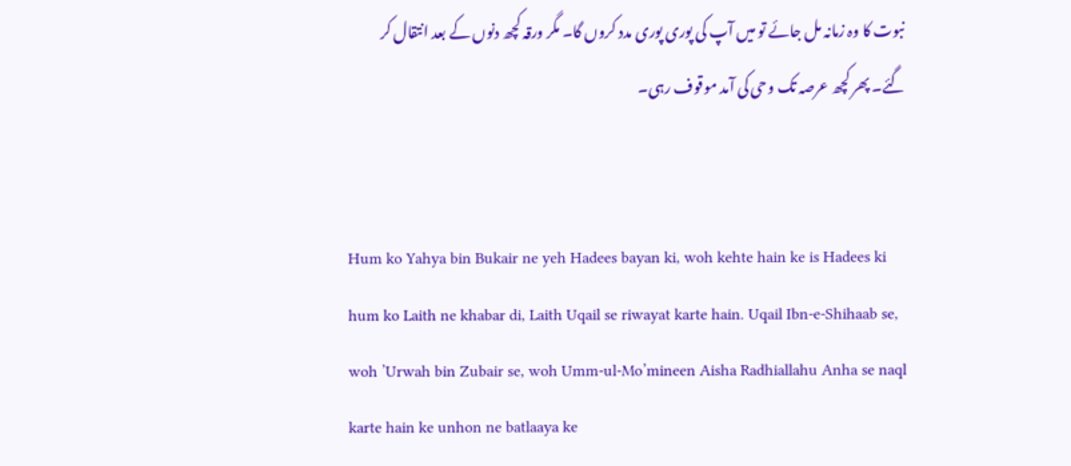نبوت کا وہ زمانہ مل جائے تو میں آپ کی پوری پوری مدد کروں گا۔ مگر ورقہ کچھ دنوں کے بعد انتقال کر گئے۔ پھر کچھ عرصہ تک وحی کی آمد موقوف رہی۔


Hum ko Yahya bin Bukair ne yeh Hadees bayan ki, woh kehte hain ke is Hadees ki hum ko Laith ne khabar di, Laith Uqail se riwayat karte hain. Uqail Ibn-e-Shihaab se, woh ’Urwah bin Zubair se, woh Umm-ul-Mo’mineen Aisha Radhiallahu Anha se naql karte hain ke unhon ne batlaaya ke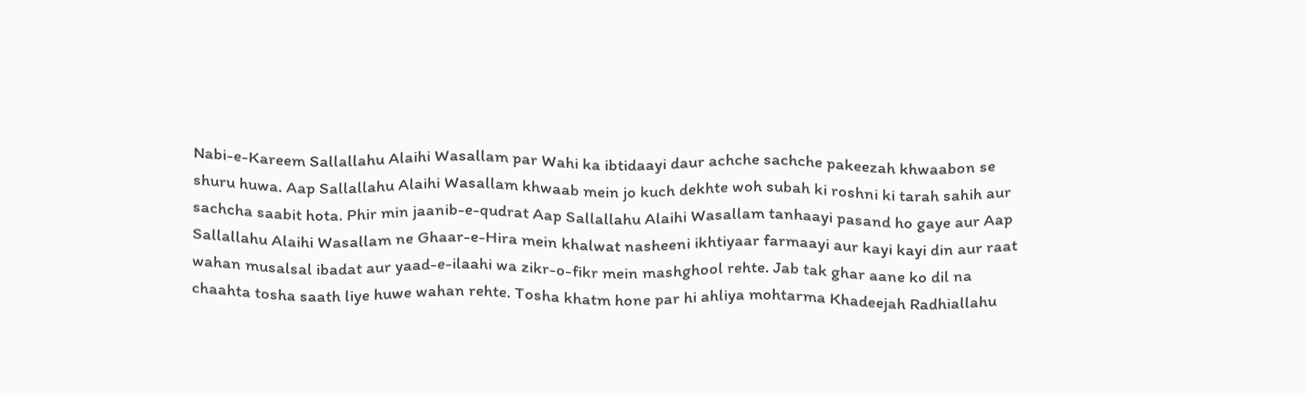Nabi-e-Kareem Sallallahu Alaihi Wasallam par Wahi ka ibtidaayi daur achche sachche pakeezah khwaabon se shuru huwa. Aap Sallallahu Alaihi Wasallam khwaab mein jo kuch dekhte woh subah ki roshni ki tarah sahih aur sachcha saabit hota. Phir min jaanib-e-qudrat Aap Sallallahu Alaihi Wasallam tanhaayi pasand ho gaye aur Aap Sallallahu Alaihi Wasallam ne Ghaar-e-Hira mein khalwat nasheeni ikhtiyaar farmaayi aur kayi kayi din aur raat wahan musalsal ibadat aur yaad-e-ilaahi wa zikr-o-fikr mein mashghool rehte. Jab tak ghar aane ko dil na chaahta tosha saath liye huwe wahan rehte. Tosha khatm hone par hi ahliya mohtarma Khadeejah Radhiallahu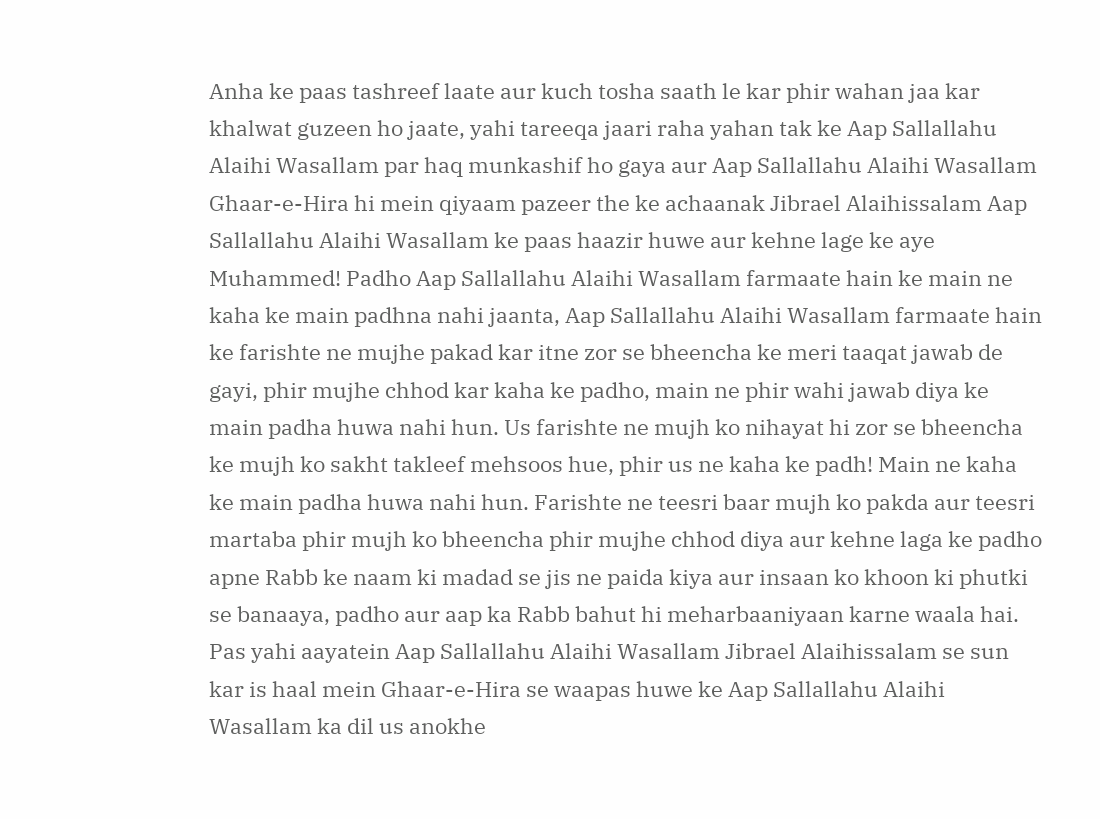Anha ke paas tashreef laate aur kuch tosha saath le kar phir wahan jaa kar khalwat guzeen ho jaate, yahi tareeqa jaari raha yahan tak ke Aap Sallallahu Alaihi Wasallam par haq munkashif ho gaya aur Aap Sallallahu Alaihi Wasallam Ghaar-e-Hira hi mein qiyaam pazeer the ke achaanak Jibrael Alaihissalam Aap Sallallahu Alaihi Wasallam ke paas haazir huwe aur kehne lage ke aye Muhammed! Padho Aap Sallallahu Alaihi Wasallam farmaate hain ke main ne kaha ke main padhna nahi jaanta, Aap Sallallahu Alaihi Wasallam farmaate hain ke farishte ne mujhe pakad kar itne zor se bheencha ke meri taaqat jawab de gayi, phir mujhe chhod kar kaha ke padho, main ne phir wahi jawab diya ke main padha huwa nahi hun. Us farishte ne mujh ko nihayat hi zor se bheencha ke mujh ko sakht takleef mehsoos hue, phir us ne kaha ke padh! Main ne kaha ke main padha huwa nahi hun. Farishte ne teesri baar mujh ko pakda aur teesri martaba phir mujh ko bheencha phir mujhe chhod diya aur kehne laga ke padho apne Rabb ke naam ki madad se jis ne paida kiya aur insaan ko khoon ki phutki se banaaya, padho aur aap ka Rabb bahut hi meharbaaniyaan karne waala hai. Pas yahi aayatein Aap Sallallahu Alaihi Wasallam Jibrael Alaihissalam se sun kar is haal mein Ghaar-e-Hira se waapas huwe ke Aap Sallallahu Alaihi Wasallam ka dil us anokhe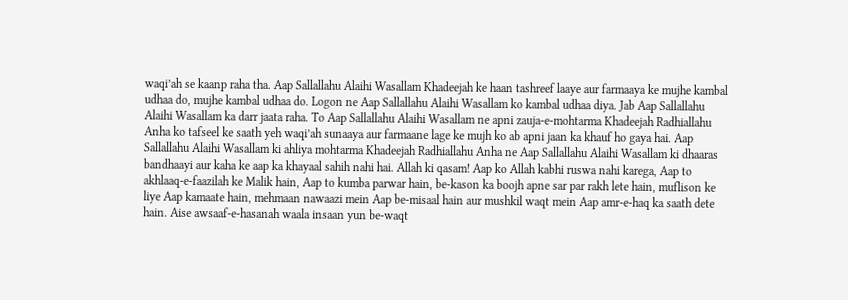waqi’ah se kaanp raha tha. Aap Sallallahu Alaihi Wasallam Khadeejah ke haan tashreef laaye aur farmaaya ke mujhe kambal udhaa do, mujhe kambal udhaa do. Logon ne Aap Sallallahu Alaihi Wasallam ko kambal udhaa diya. Jab Aap Sallallahu Alaihi Wasallam ka darr jaata raha. To Aap Sallallahu Alaihi Wasallam ne apni zauja-e-mohtarma Khadeejah Radhiallahu Anha ko tafseel ke saath yeh waqi’ah sunaaya aur farmaane lage ke mujh ko ab apni jaan ka khauf ho gaya hai. Aap Sallallahu Alaihi Wasallam ki ahliya mohtarma Khadeejah Radhiallahu Anha ne Aap Sallallahu Alaihi Wasallam ki dhaaras bandhaayi aur kaha ke aap ka khayaal sahih nahi hai. Allah ki qasam! Aap ko Allah kabhi ruswa nahi karega, Aap to akhlaaq-e-faazilah ke Malik hain, Aap to kumba parwar hain, be-kason ka boojh apne sar par rakh lete hain, muflison ke liye Aap kamaate hain, mehmaan nawaazi mein Aap be-misaal hain aur mushkil waqt mein Aap amr-e-haq ka saath dete hain. Aise awsaaf-e-hasanah waala insaan yun be-waqt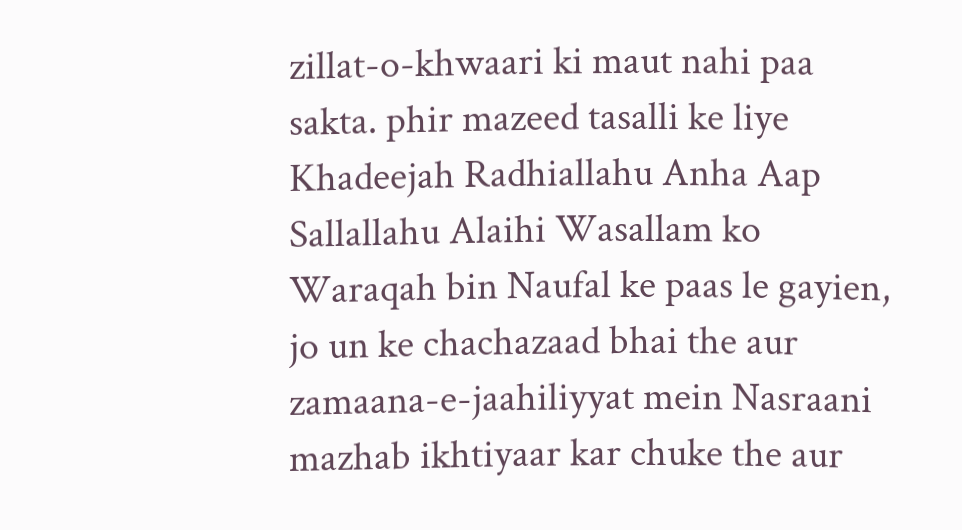zillat-o-khwaari ki maut nahi paa sakta. phir mazeed tasalli ke liye Khadeejah Radhiallahu Anha Aap Sallallahu Alaihi Wasallam ko Waraqah bin Naufal ke paas le gayien, jo un ke chachazaad bhai the aur zamaana-e-jaahiliyyat mein Nasraani mazhab ikhtiyaar kar chuke the aur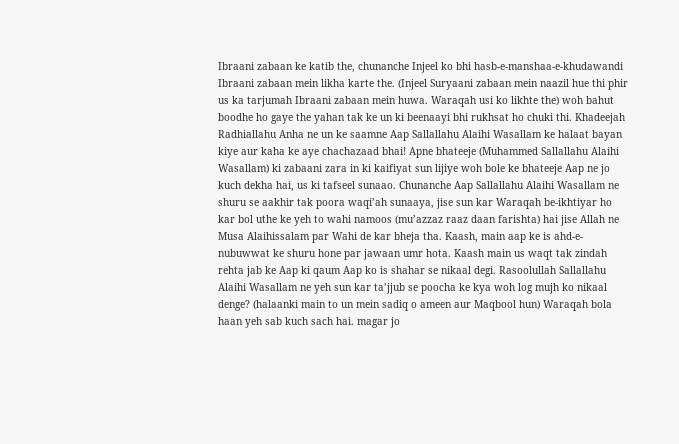Ibraani zabaan ke katib the, chunanche Injeel ko bhi hasb-e-manshaa-e-khudawandi Ibraani zabaan mein likha karte the. (Injeel Suryaani zabaan mein naazil hue thi phir us ka tarjumah Ibraani zabaan mein huwa. Waraqah usi ko likhte the) woh bahut boodhe ho gaye the yahan tak ke un ki beenaayi bhi rukhsat ho chuki thi. Khadeejah Radhiallahu Anha ne un ke saamne Aap Sallallahu Alaihi Wasallam ke halaat bayan kiye aur kaha ke aye chachazaad bhai! Apne bhateeje (Muhammed Sallallahu Alaihi Wasallam) ki zabaani zara in ki kaifiyat sun lijiye woh bole ke bhateeje Aap ne jo kuch dekha hai, us ki tafseel sunaao. Chunanche Aap Sallallahu Alaihi Wasallam ne shuru se aakhir tak poora waqi’ah sunaaya, jise sun kar Waraqah be-ikhtiyar ho kar bol uthe ke yeh to wahi namoos (mu’azzaz raaz daan farishta) hai jise Allah ne Musa Alaihissalam par Wahi de kar bheja tha. Kaash, main aap ke is ahd-e-nubuwwat ke shuru hone par jawaan umr hota. Kaash main us waqt tak zindah rehta jab ke Aap ki qaum Aap ko is shahar se nikaal degi. Rasoolullah Sallallahu Alaihi Wasallam ne yeh sun kar ta’jjub se poocha ke kya woh log mujh ko nikaal denge? (halaanki main to un mein sadiq o ameen aur Maqbool hun) Waraqah bola haan yeh sab kuch sach hai. magar jo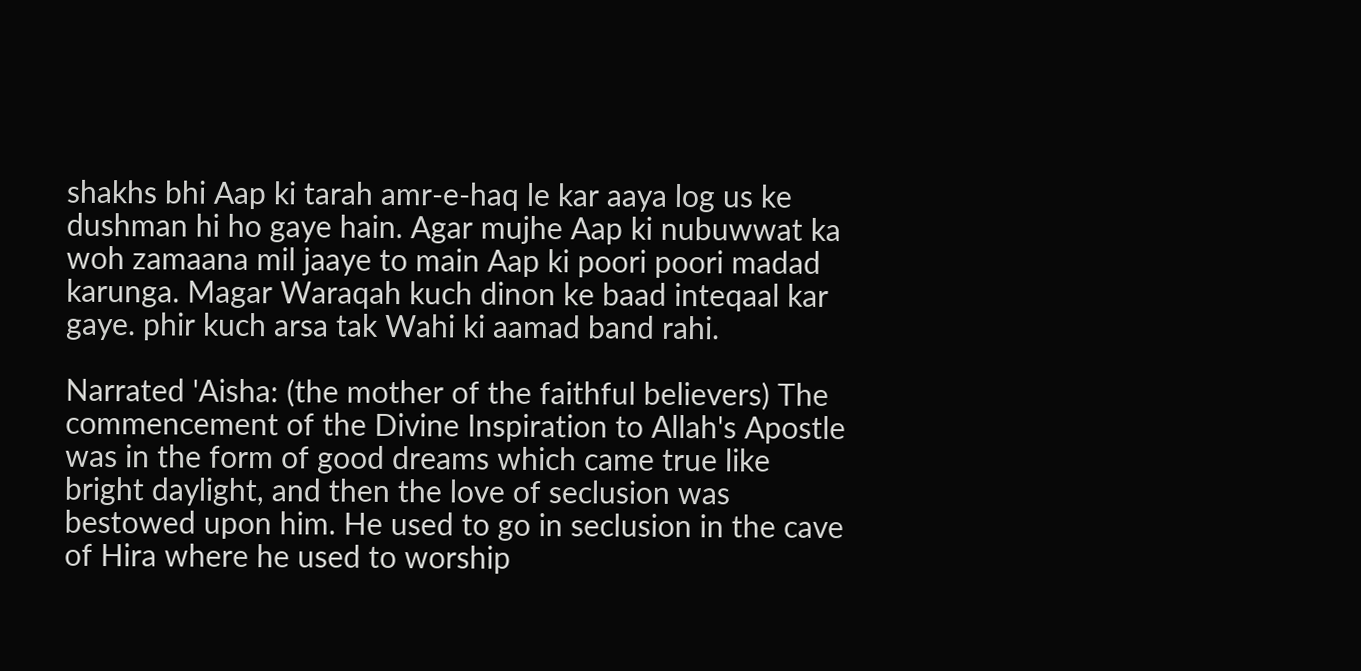shakhs bhi Aap ki tarah amr-e-haq le kar aaya log us ke dushman hi ho gaye hain. Agar mujhe Aap ki nubuwwat ka woh zamaana mil jaaye to main Aap ki poori poori madad karunga. Magar Waraqah kuch dinon ke baad inteqaal kar gaye. phir kuch arsa tak Wahi ki aamad band rahi.

Narrated 'Aisha: (the mother of the faithful believers) The commencement of the Divine Inspiration to Allah's Apostle was in the form of good dreams which came true like bright daylight, and then the love of seclusion was bestowed upon him. He used to go in seclusion in the cave of Hira where he used to worship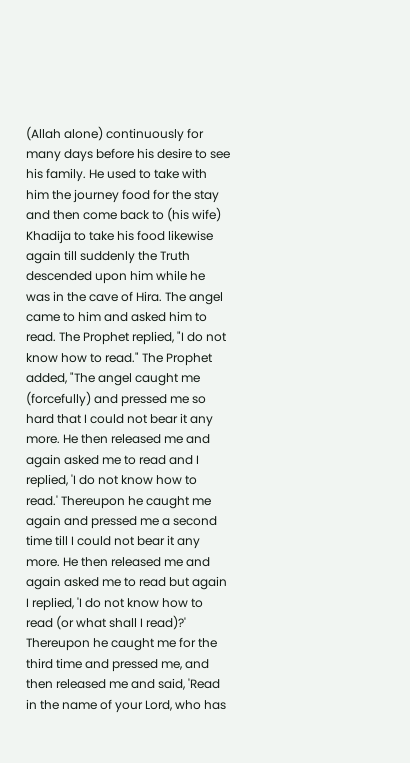(Allah alone) continuously for many days before his desire to see his family. He used to take with him the journey food for the stay and then come back to (his wife) Khadija to take his food likewise again till suddenly the Truth descended upon him while he was in the cave of Hira. The angel came to him and asked him to read. The Prophet replied, "I do not know how to read." The Prophet added, "The angel caught me (forcefully) and pressed me so hard that I could not bear it any more. He then released me and again asked me to read and I replied, 'I do not know how to read.' Thereupon he caught me again and pressed me a second time till I could not bear it any more. He then released me and again asked me to read but again I replied, 'I do not know how to read (or what shall I read)?' Thereupon he caught me for the third time and pressed me, and then released me and said, 'Read in the name of your Lord, who has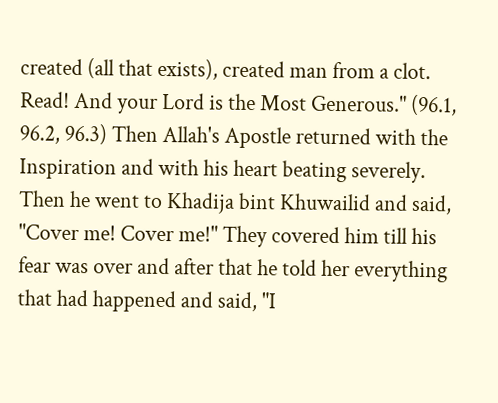created (all that exists), created man from a clot. Read! And your Lord is the Most Generous." (96.1, 96.2, 96.3) Then Allah's Apostle returned with the Inspiration and with his heart beating severely. Then he went to Khadija bint Khuwailid and said, "Cover me! Cover me!" They covered him till his fear was over and after that he told her everything that had happened and said, "I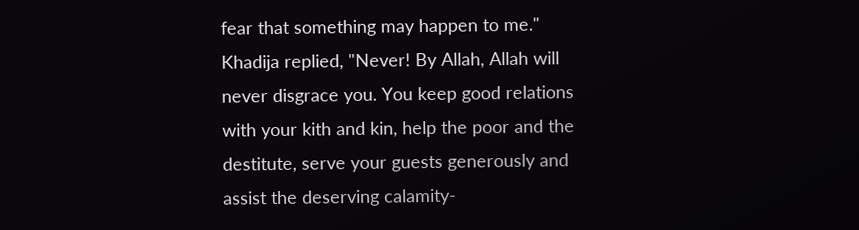fear that something may happen to me." Khadija replied, "Never! By Allah, Allah will never disgrace you. You keep good relations with your kith and kin, help the poor and the destitute, serve your guests generously and assist the deserving calamity-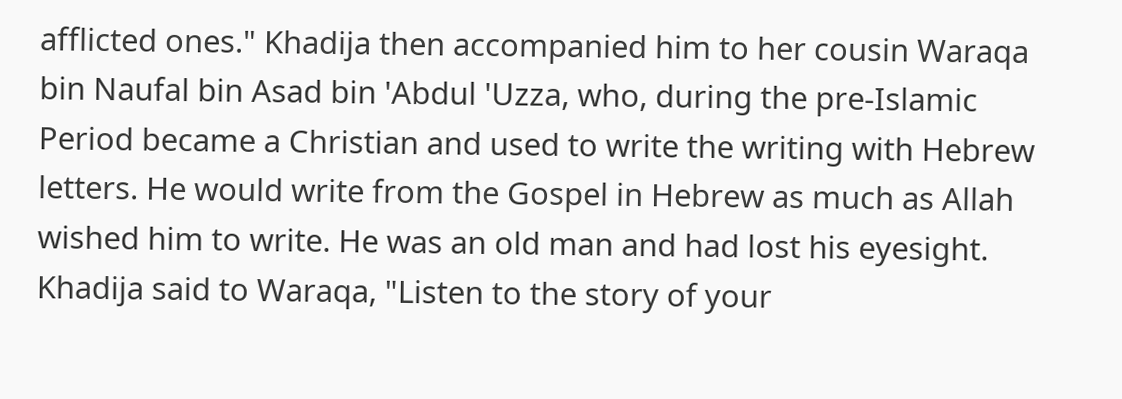afflicted ones." Khadija then accompanied him to her cousin Waraqa bin Naufal bin Asad bin 'Abdul 'Uzza, who, during the pre-Islamic Period became a Christian and used to write the writing with Hebrew letters. He would write from the Gospel in Hebrew as much as Allah wished him to write. He was an old man and had lost his eyesight. Khadija said to Waraqa, "Listen to the story of your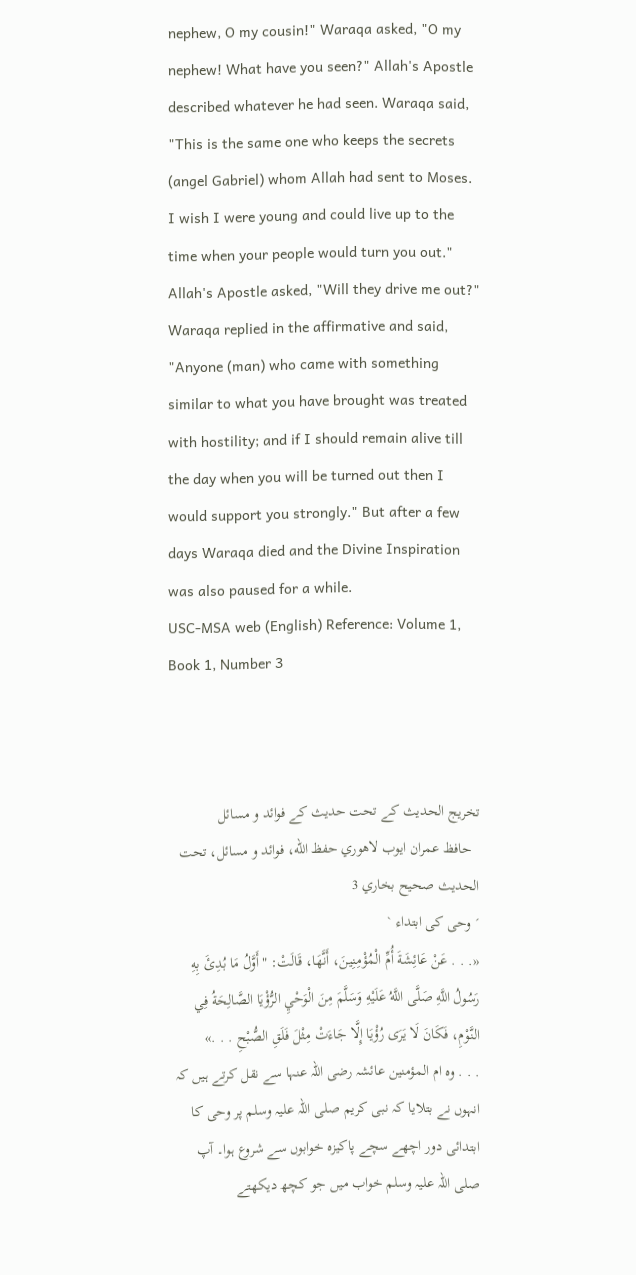nephew, O my cousin!" Waraqa asked, "O my nephew! What have you seen?" Allah's Apostle described whatever he had seen. Waraqa said, "This is the same one who keeps the secrets (angel Gabriel) whom Allah had sent to Moses. I wish I were young and could live up to the time when your people would turn you out." Allah's Apostle asked, "Will they drive me out?" Waraqa replied in the affirmative and said, "Anyone (man) who came with something similar to what you have brought was treated with hostility; and if I should remain alive till the day when you will be turned out then I would support you strongly." But after a few days Waraqa died and the Divine Inspiration was also paused for a while.
USC-MSA web (English) Reference: Volume 1, Book 1, Number 3



تخریج الحدیث کے تحت حدیث کے فوائد و مسائل
  حافظ عمران ايوب لاهوري حفظ الله، فوائد و مسائل، تحت الحديث صحيح بخاري 3
´ وحی کی ابتداء `
«. . . عَنْ عَائِشَةَ أُمِّ الْمُؤْمِنِينَ، أَنَّهَا، قَالَتْ: "أَوَّلُ مَا بُدِئَ بِهِ رَسُولُ اللَّهِ صَلَّى اللَّهُ عَلَيْهِ وَسَلَّمَ مِنَ الْوَحْيِ الرُّؤْيَا الصَّالِحَةُ فِي النَّوْمِ، فَكَانَ لَا يَرَى رُؤْيَا إِلَّا جَاءَتْ مِثْلَ فَلَقِ الصُّبْحِ . . .»
. . . وہ ام المؤمنین عائشہ رضی اللہ عنہا سے نقل کرتے ہیں کہ انہوں نے بتلایا کہ نبی کریم صلی اللہ علیہ وسلم پر وحی کا ابتدائی دور اچھے سچے پاکیزہ خوابوں سے شروع ہوا۔ آپ صلی اللہ علیہ وسلم خواب میں جو کچھ دیکھتے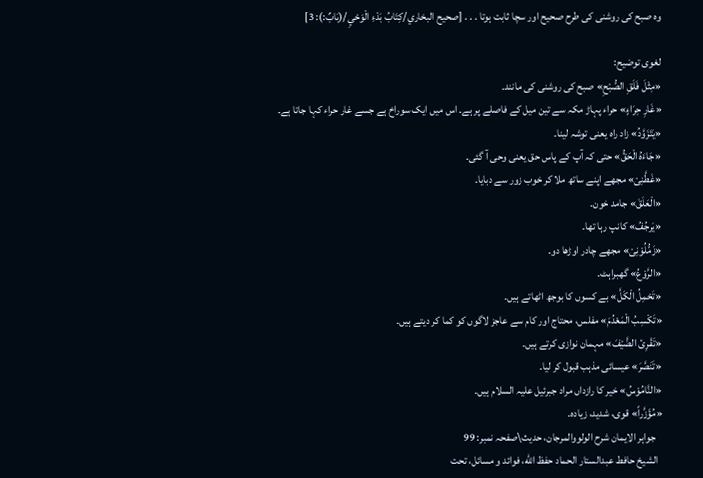وہ صبح کی روشنی کی طرح صحیح اور سچا ثابت ہوتا . . . [صحيح البخاري/كِتَابُ بَدْءِ الْوَحْيِ/(بَابٌ:): 3]

لغوی توضیح:
«مِثْلَ فَلَقِ الصُّبْحِ» صبح کی روشنی کی مانند۔
«غَارِ حِرَاءٍ» حراء پہاڑ مکہ سے تین میل کے فاصلے پر ہے۔ اس میں ایک سوراخ ہے جسے غار حراء کہا جاتا ہے۔
«يَتَزَوَّدُ» زاد راہ یعنی توشہ لینا۔
«جَاءَهُ الْحَقُّ» حتی کہ آپ کے پاس حق یعنی وحی آ گئی۔
«غَطَّنِیْ» مجھے اپنے ساتھ ملا کر خوب زور سے دبایا۔
«الْعَلَقَ» جامد خون۔
«یَرجُفُ» کانپ رہا تھا۔
«زَمُّلُوْنِیْ» مجھے چادر اوڑھا دو۔
«الرَّوْعُ» گھبراہٹ۔
«تَحْمِلُ الْکَلَّ» بے کسوں کا بوجھ اٹھاتے ہیں۔
«تَکْسِبُ الْمَعْدُمَ» مفلس، محتاج اور کام سے عاجز لاگوں کو کما کر دیتے ہیں۔
«تَقْرِئ الضَّیْفَ» مہمان نوازی کرتے ہیں۔
«تَنَصَّرَ» عیسائی مذہب قبول کر لیا۔
«النَّامُوْسُ» خیر کا رازداں مراد جبرئیل علیہ السلام ہیں۔
«مُؤَزَّراً» قوی، شدید، زیادہ۔
   جواہر الایمان شرح الولووالمرجان، حدیث\صفحہ نمبر: 99
  الشيخ حافط عبدالستار الحماد حفظ الله، فوائد و مسائل، تحت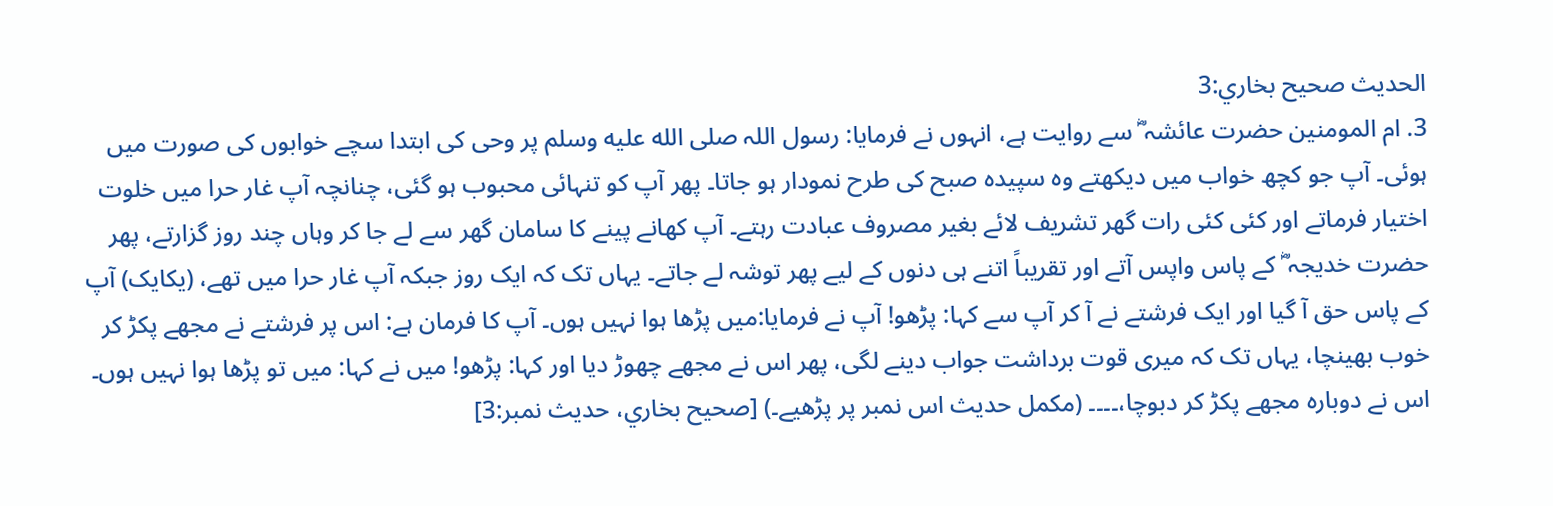الحديث صحيح بخاري:3
3. ام المومنین حضرت عائشہ ؓ سے روایت ہے، انہوں نے فرمایا: رسول اللہ صلى الله عليه وسلم پر وحی کی ابتدا سچے خوابوں کی صورت میں ہوئی۔ آپ جو کچھ خواب میں دیکھتے وہ سپیدہ صبح کی طرح نمودار ہو جاتا۔ پھر آپ کو تنہائی محبوب ہو گئی، چنانچہ آپ غار حرا میں خلوت اختیار فرماتے اور کئی کئی رات گھر تشریف لائے بغیر مصروف عبادت رہتے۔ آپ کھانے پینے کا سامان گھر سے لے جا کر وہاں چند روز گزارتے، پھر حضرت خدیجہ ؓ کے پاس واپس آتے اور تقریباً اتنے ہی دنوں کے لیے پھر توشہ لے جاتے۔ یہاں تک کہ ایک روز جبکہ آپ غار حرا میں تھے، (یکایک) آپ کے پاس حق آ گیا اور ایک فرشتے نے آ کر آپ سے کہا: پڑھو! آپ نے فرمایا:میں پڑھا ہوا نہیں ہوں۔ آپ کا فرمان ہے: اس پر فرشتے نے مجھے پکڑ کر خوب بھینچا، یہاں تک کہ میری قوت برداشت جواب دینے لگی، پھر اس نے مجھے چھوڑ دیا اور کہا: پڑھو! میں نے کہا: میں تو پڑھا ہوا نہیں ہوں۔ اس نے دوبارہ مجھے پکڑ کر دبوچا،۔۔۔۔ (مکمل حدیث اس نمبر پر پڑھیے۔) [صحيح بخاري، حديث نمبر:3]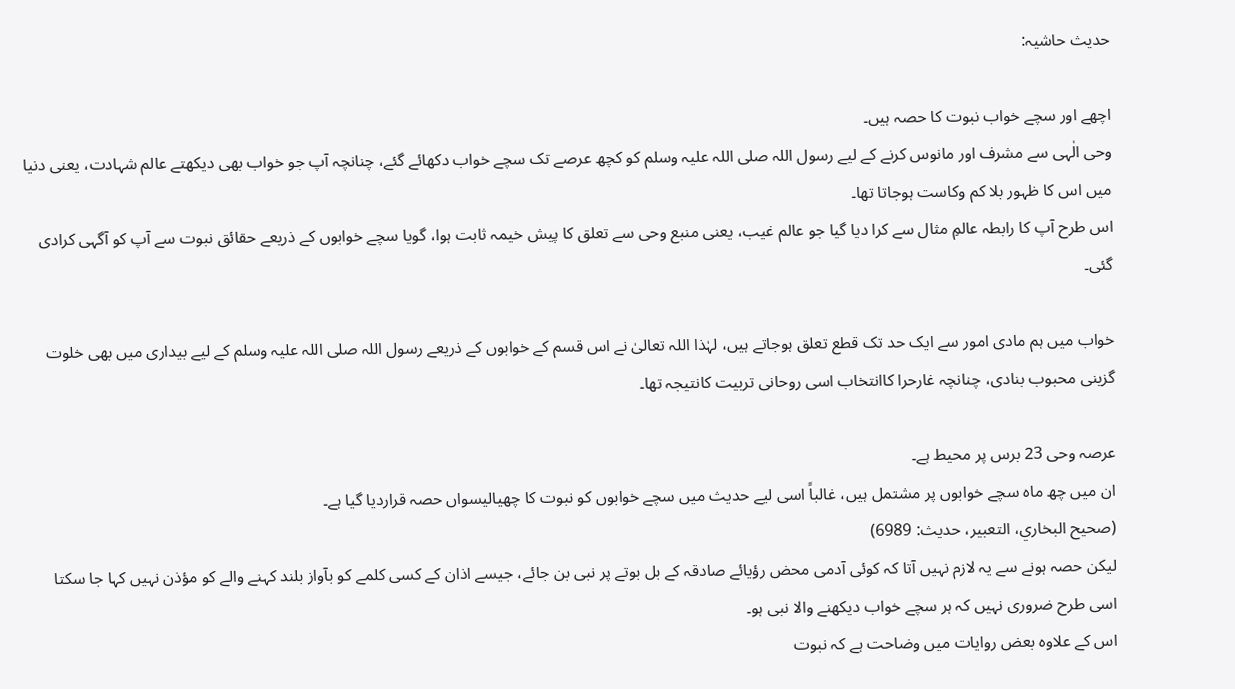حدیث حاشیہ:

اچھے اور سچے خواب نبوت کا حصہ ہیں۔
وحی الٰہی سے مشرف اور مانوس کرنے کے لیے رسول اللہ صلی اللہ علیہ وسلم کو کچھ عرصے تک سچے خواب دکھائے گئے، چنانچہ آپ جو خواب بھی دیکھتے عالم شہادت، یعنی دنیا میں اس کا ظہور بلا کم وکاست ہوجاتا تھا۔
اس طرح آپ کا رابطہ عالمِ مثال سے کرا دیا گیا جو عالم غیب، یعنی منبع وحی سے تعلق کا پیش خیمہ ثابت ہوا، گویا سچے خوابوں کے ذریعے حقائق نبوت سے آپ کو آگہی کرادی گئی۔

خواب میں ہم مادی امور سے ایک حد تک قطع تعلق ہوجاتے ہیں، لہٰذا اللہ تعالیٰ نے اس قسم کے خوابوں کے ذریعے رسول اللہ صلی اللہ علیہ وسلم کے لیے بیداری میں بھی خلوت گزینی محبوب بنادی، چنانچہ غارحرا کاانتخاب اسی روحانی تربیت کانتیجہ تھا۔

عرصہ وحی 23 برس پر محیط ہے۔
ان میں چھ ماہ سچے خوابوں پر مشتمل ہیں، غالباً اسی لیے حدیث میں سچے خوابوں کو نبوت کا چھیالیسواں حصہ قراردیا گیا ہے۔
(صحیح البخاري، التعبیر، حدیث: 6989)
لیکن حصہ ہونے سے یہ لازم نہیں آتا کہ کوئی آدمی محض رؤیائے صادقہ کے بل بوتے پر نبی بن جائے، جیسے اذان کے کسی کلمے کو بآواز بلند کہنے والے کو مؤذن نہیں کہا جا سکتا اسی طرح ضروری نہیں کہ ہر سچے خواب دیکھنے والا نبی ہو۔
اس کے علاوہ بعض روایات میں وضاحت ہے کہ نبوت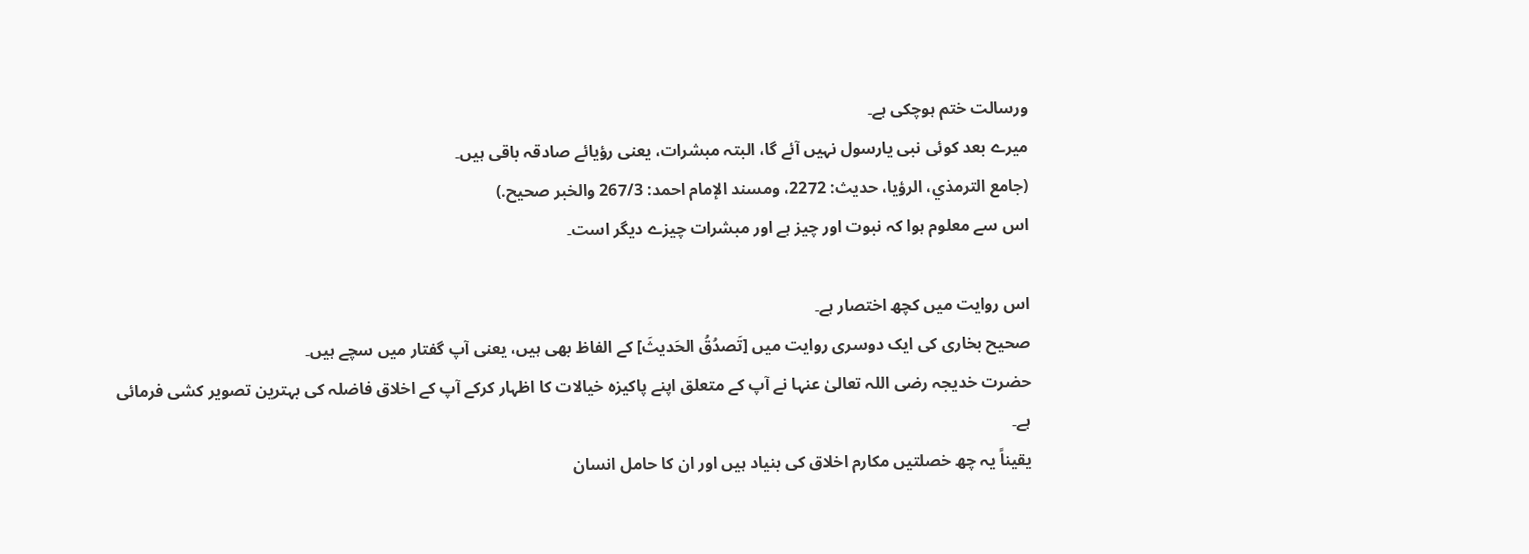ورسالت ختم ہوچکی ہے۔
میرے بعد کوئی نبی یارسول نہیں آئے گا، البتہ مبشرات، یعنی رؤیائے صادقہ باقی ہیں۔
(جامع الترمذي، الرؤیا، حدیث: 2272، ومسند الإمام احمد: 267/3 والخبر صحیح.)
اس سے معلوم ہوا کہ نبوت اور چیز ہے اور مبشرات چیزے دیگر است۔

اس روایت میں کچھ اختصار ہے۔
صحیح بخاری کی ایک دوسری روایت میں [تَصدُقُ الحَديثَ] کے الفاظ بھی ہیں، یعنی آپ گفتار میں سچے ہیں۔
حضرت خدیجہ رضی اللہ تعالیٰ عنہا نے آپ کے متعلق اپنے پاکیزہ خیالات کا اظہار کرکے آپ کے اخلاق فاضلہ کی بہترین تصویر کشی فرمائی ہے۔
یقیناً یہ چھ خصلتیں مکارم اخلاق کی بنیاد ہیں اور ان کا حامل انسان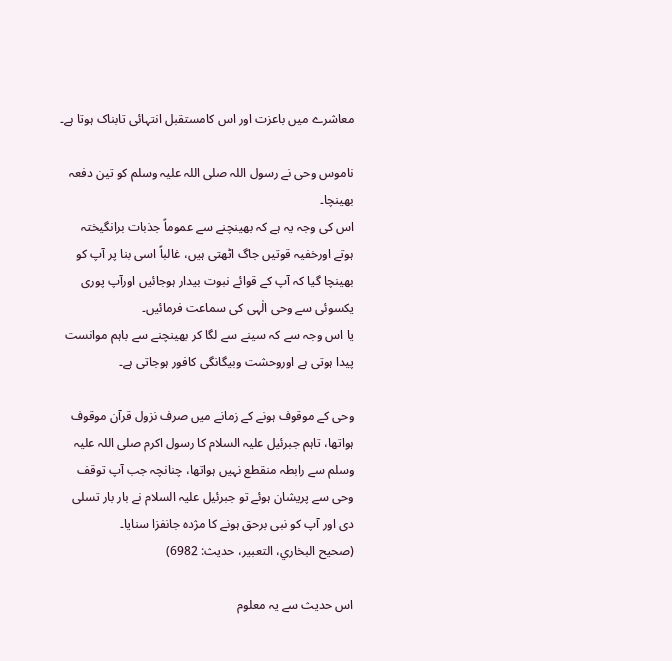معاشرے میں باعزت اور اس کامستقبل انتہائی تابناک ہوتا ہے۔

ناموس وحی نے رسول اللہ صلی اللہ علیہ وسلم کو تین دفعہ بھینچا۔
اس کی وجہ یہ ہے کہ بھینچنے سے عموماً جذبات برانگیختہ ہوتے اورخفیہ قوتیں جاگ اٹھتی ہیں، غالباً اسی بنا پر آپ کو بھینچا گیا کہ آپ کے قوائے نبوت بیدار ہوجائیں اورآپ پوری یکسوئی سے وحی الٰہی کی سماعت فرمائیں۔
یا اس وجہ سے کہ سینے سے لگا کر بھینچنے سے باہم موانست پیدا ہوتی ہے اوروحشت وبیگانگی کافور ہوجاتی ہے۔

وحی کے موقوف ہونے کے زمانے میں صرف نزول قرآن موقوف ہواتھا، تاہم جبرئیل علیہ السلام کا رسول اکرم صلی اللہ علیہ وسلم سے رابطہ منقطع نہیں ہواتھا، چنانچہ جب آپ توقف وحی سے پریشان ہوئے تو جبرئیل علیہ السلام نے بار بار تسلی دی اور آپ کو نبی برحق ہونے کا مژدہ جانفزا سنایا۔
(صحیح البخاري، التعبیر، حدیث: 6982)

اس حدیث سے یہ معلوم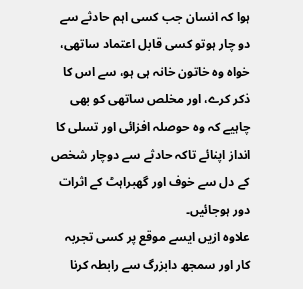ہوا کہ انسان جب کسی اہم حادثے سے دو چار ہوتو کسی قابل اعتماد ساتھی، خواہ وہ خاتون خانہ ہی ہو، سے اس کا ذکر کرے، اور مخلص ساتھی کو بھی چاہیے کہ وہ حوصلہ افزائی اور تسلی کا انداز اپنائے تاکہ حادثے سے دوچار شخص کے دل سے خوف اور گھبراہٹ کے اثرات دور ہوجائیں۔
علاوہ ازیں ایسے موقع پر کسی تجربہ کار اور سمجھ دابزرگ سے رابطہ کرنا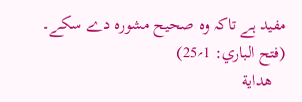مفید ہے تاکہ وہ صحیح مشورہ دے سکے۔
(فتح الباري: 1؍25)
   هداية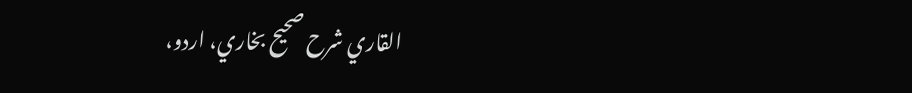القاري شرح صحيح بخاري، اردو،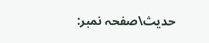حدیث\صفحہ نمبر: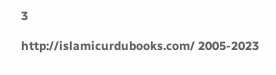3

http://islamicurdubooks.com/ 2005-2023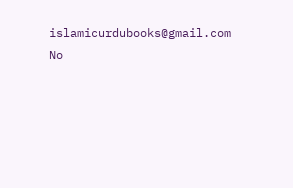islamicurdubooks@gmail.com No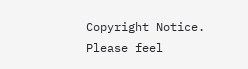Copyright Notice.
Please feel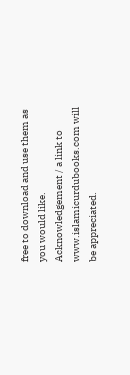free to download and use them as you would like.
Acknowledgement / a link to www.islamicurdubooks.com will be appreciated.